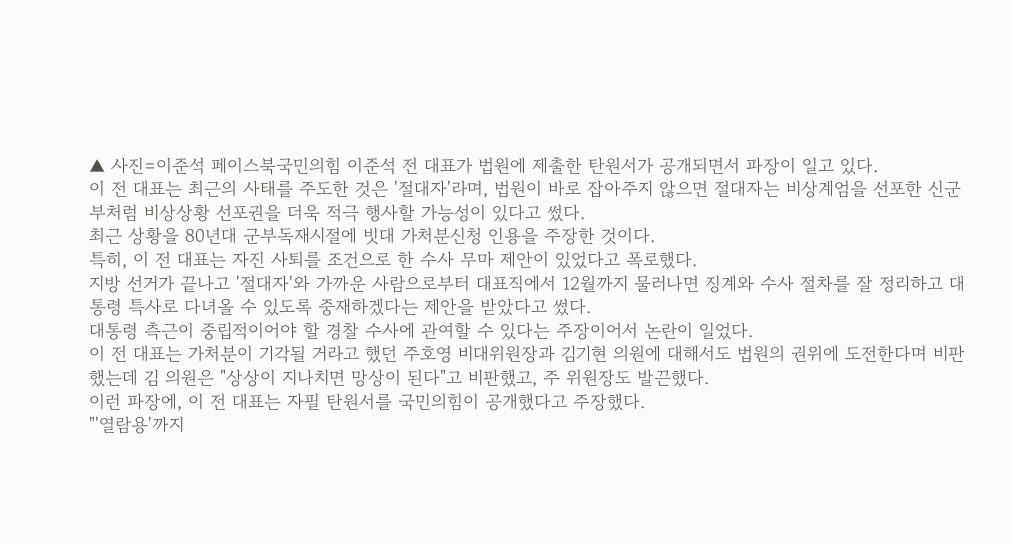▲ 사진=이준석 페이스북국민의힘 이준석 전 대표가 법원에 제출한 탄원서가 공개되면서 파장이 일고 있다.
이 전 대표는 최근의 사태를 주도한 것은 '절대자'라며, 법원이 바로 잡아주지 않으면 절대자는 비상계엄을 선포한 신군부처럼 비상상황 선포권을 더욱 적극 행사할 가능성이 있다고 썼다.
최근 상황을 80년대 군부독재시절에 빗대 가처분신청 인용을 주장한 것이다.
특히, 이 전 대표는 자진 사퇴를 조건으로 한 수사 무마 제안이 있었다고 폭로했다.
지방 선거가 끝나고 '절대자'와 가까운 사람으로부터 대표직에서 12월까지 물러나면 징계와 수사 절차를 잘 정리하고 대통령 특사로 다녀올 수 있도록 중재하겠다는 제안을 받았다고 썼다.
대통령 측근이 중립적이어야 할 경찰 수사에 관여할 수 있다는 주장이어서 논란이 일었다.
이 전 대표는 가처분이 기각될 거라고 했던 주호영 비대위원장과 김기현 의원에 대해서도 법원의 권위에 도전한다며 비판했는데 김 의원은 "상상이 지나치면 망상이 된다"고 비판했고, 주 위원장도 발끈했다.
이런 파장에, 이 전 대표는 자필 탄원서를 국민의힘이 공개했다고 주장했다.
"'열람용'까지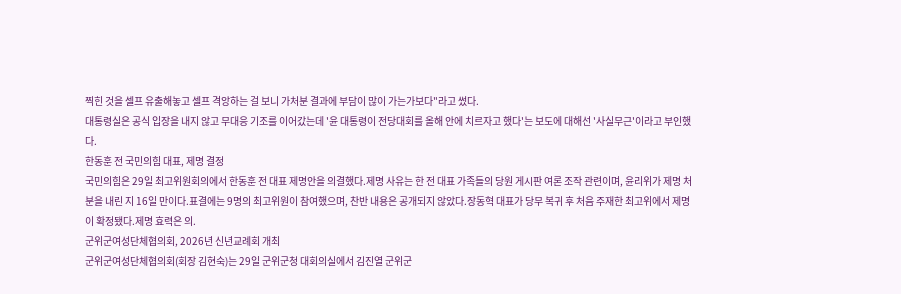찍힌 것을 셀프 유출해놓고 셀프 격앙하는 걸 보니 가처분 결과에 부담이 많이 가는가보다"라고 썼다.
대통령실은 공식 입장을 내지 않고 무대응 기조를 이어갔는데 '윤 대통령이 전당대회를 올해 안에 치르자고 했다'는 보도에 대해선 '사실무근'이라고 부인했다.
한동훈 전 국민의힘 대표, 제명 결정
국민의힘은 29일 최고위원회의에서 한동훈 전 대표 제명안을 의결했다.제명 사유는 한 전 대표 가족들의 당원 게시판 여론 조작 관련이며, 윤리위가 제명 처분을 내린 지 16일 만이다.표결에는 9명의 최고위원이 참여했으며, 찬반 내용은 공개되지 않았다.장동혁 대표가 당무 복귀 후 처음 주재한 최고위에서 제명이 확정됐다.제명 효력은 의.
군위군여성단체협의회, 2026년 신년교례회 개최
군위군여성단체협의회(회장 김현숙)는 29일 군위군청 대회의실에서 김진열 군위군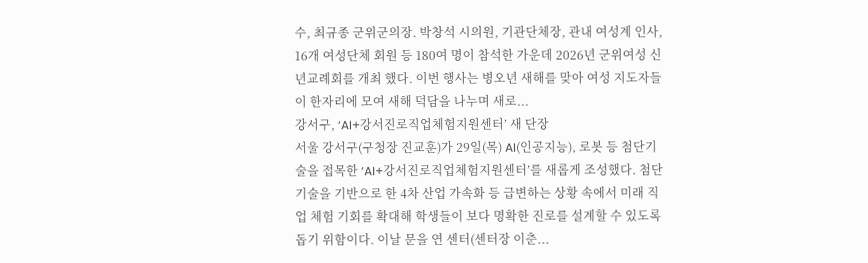수, 최규종 군위군의장. 박창석 시의원, 기관단체장, 관내 여성계 인사, 16개 여성단체 회원 등 180여 명이 참석한 가운데 2026년 군위여성 신년교례회를 개최 했다. 이번 행사는 병오년 새해를 맞아 여성 지도자들이 한자리에 모여 새해 덕담을 나누며 새로...
강서구, ‘AI+강서진로직업체험지원센터’ 새 단장
서울 강서구(구청장 진교훈)가 29일(목) AI(인공지능), 로봇 등 첨단기술을 접목한 ‘AI+강서진로직업체험지원센터’를 새롭게 조성했다. 첨단기술을 기반으로 한 4차 산업 가속화 등 급변하는 상황 속에서 미래 직업 체험 기회를 확대해 학생들이 보다 명확한 진로를 설계할 수 있도록 돕기 위함이다. 이날 문을 연 센터(센터장 이춘...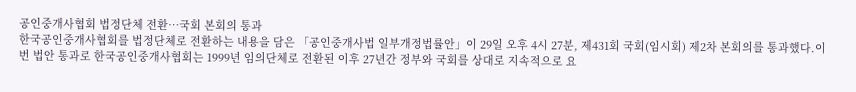공인중개사협회 법정단체 전환…국회 본회의 통과
한국공인중개사협회를 법정단체로 전환하는 내용을 담은 「공인중개사법 일부개정법률안」이 29일 오후 4시 27분, 제431회 국회(임시회) 제2차 본회의를 통과했다.이번 법안 통과로 한국공인중개사협회는 1999년 임의단체로 전환된 이후 27년간 정부와 국회를 상대로 지속적으로 요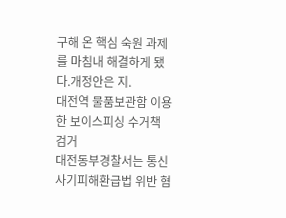구해 온 핵심 숙원 과제를 마침내 해결하게 됐다.개정안은 지.
대전역 물품보관함 이용한 보이스피싱 수거책 검거
대전동부경찰서는 통신사기피해환급법 위반 혐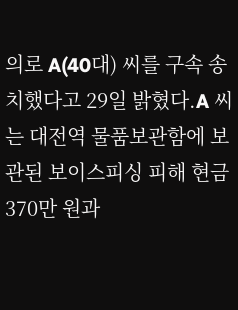의로 A(40대) 씨를 구속 송치했다고 29일 밝혔다.A 씨는 대전역 물품보관함에 보관된 보이스피싱 피해 현금 370만 원과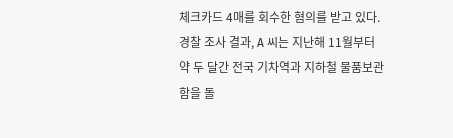체크카드 4매를 회수한 혐의를 받고 있다.경찰 조사 결과, A 씨는 지난해 11월부터 약 두 달간 전국 기차역과 지하철 물품보관함을 돌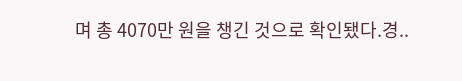며 총 4070만 원을 챙긴 것으로 확인됐다.경..